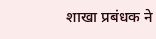शाखा प्रबंधक ने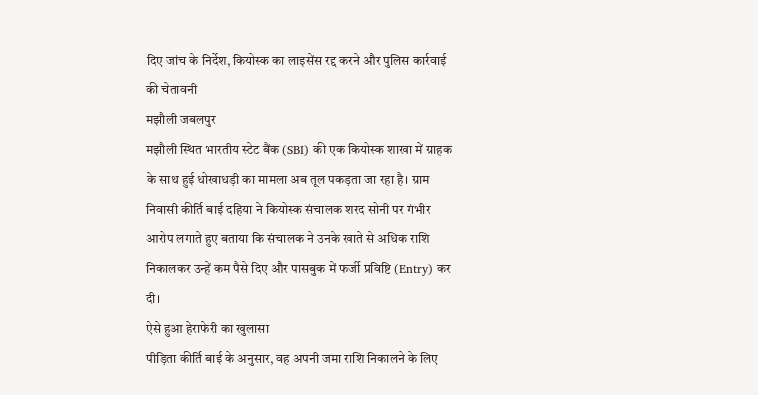दिए जांच के निर्देश, कियोस्क का लाइसेंस रद्द करने और पुलिस कार्रवाई की चेतावनी
मझौली जबलपुर
मझौली स्थित भारतीय स्टेट बैंक (SBI) की एक कियोस्क शाखा में ग्राहक के साथ हुई धोखाधड़ी का मामला अब तूल पकड़ता जा रहा है। ग्राम निवासी कीर्ति बाई दहिया ने कियोस्क संचालक शरद सोनी पर गंभीर आरोप लगाते हुए बताया कि संचालक ने उनके खाते से अधिक राशि निकालकर उन्हें कम पैसे दिए और पासबुक में फर्जी प्रविष्टि (Entry) कर दी।
ऐसे हुआ हेराफेरी का खुलासा
पीड़िता कीर्ति बाई के अनुसार, वह अपनी जमा राशि निकालने के लिए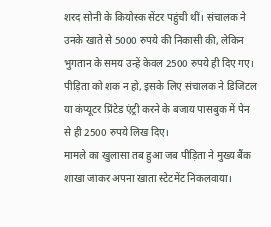शरद सोनी के कियोस्क सेंटर पहुंची थीं। संचालक ने उनके खाते से 5000 रुपये की निकासी की, लेकिन भुगतान के समय उन्हें केवल 2500 रुपये ही दिए गए। पीड़िता को शक न हो, इसके लिए संचालक ने डिजिटल या कंप्यूटर प्रिंटेड एंट्री करने के बजाय पासबुक में पेन से ही 2500 रुपये लिख दिए।
मामले का खुलासा तब हुआ जब पीड़िता ने मुख्य बैंक शाखा जाकर अपना खाता स्टेटमेंट निकलवाया।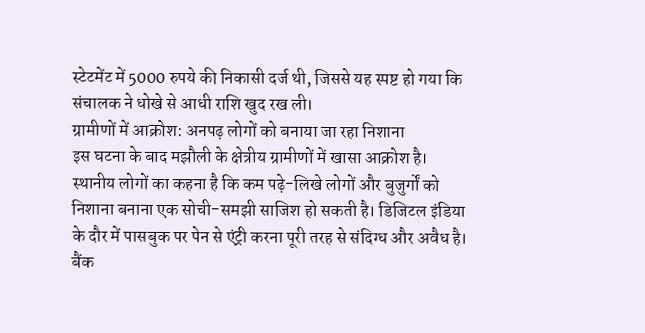स्टेटमेंट में 5000 रुपये की निकासी दर्ज थी, जिससे यह स्पष्ट हो गया कि संचालक ने धोखे से आधी राशि खुद रख ली।
ग्रामीणों में आक्रोश: अनपढ़ लोगों को बनाया जा रहा निशाना
इस घटना के बाद मझौली के क्षेत्रीय ग्रामीणों में खासा आक्रोश है। स्थानीय लोगों का कहना है कि कम पढ़े-लिखे लोगों और बुजुर्गों को निशाना बनाना एक सोची-समझी साजिश हो सकती है। डिजिटल इंडिया के दौर में पासबुक पर पेन से एंट्री करना पूरी तरह से संदिग्ध और अवैध है।
बैंक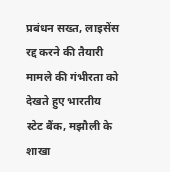प्रबंधन सख्त, लाइसेंस रद्द करने की तैयारी
मामले की गंभीरता को देखते हुए भारतीय स्टेट बैंक, मझौली के शाखा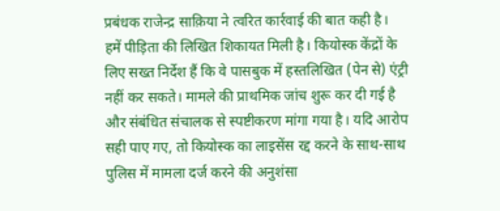प्रबंधक राजेन्द्र साक़िया ने त्वरित कार्रवाई की बात कही है।
हमें पीड़िता की लिखित शिकायत मिली है। कियोस्क केंद्रों के लिए सख्त निर्देश हैं कि वे पासबुक में हस्तलिखित (पेन से) एंट्री नहीं कर सकते। मामले की प्राथमिक जांच शुरू कर दी गई है और संबंधित संचालक से स्पष्टीकरण मांगा गया है। यदि आरोप सही पाए गए, तो कियोस्क का लाइसेंस रद्द करने के साथ-साथ पुलिस में मामला दर्ज करने की अनुशंसा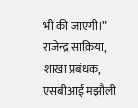भी की जाएगी।”
राजेन्द्र साक़िया, शाखा प्रबंधक, एसबीआई मझौली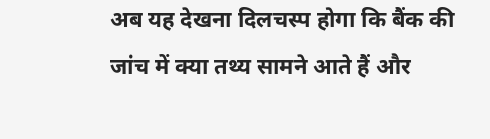अब यह देखना दिलचस्प होगा कि बैंक की जांच में क्या तथ्य सामने आते हैं और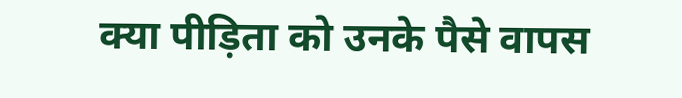क्या पीड़िता को उनके पैसे वापस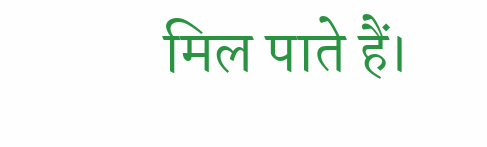मिल पाते हैं।